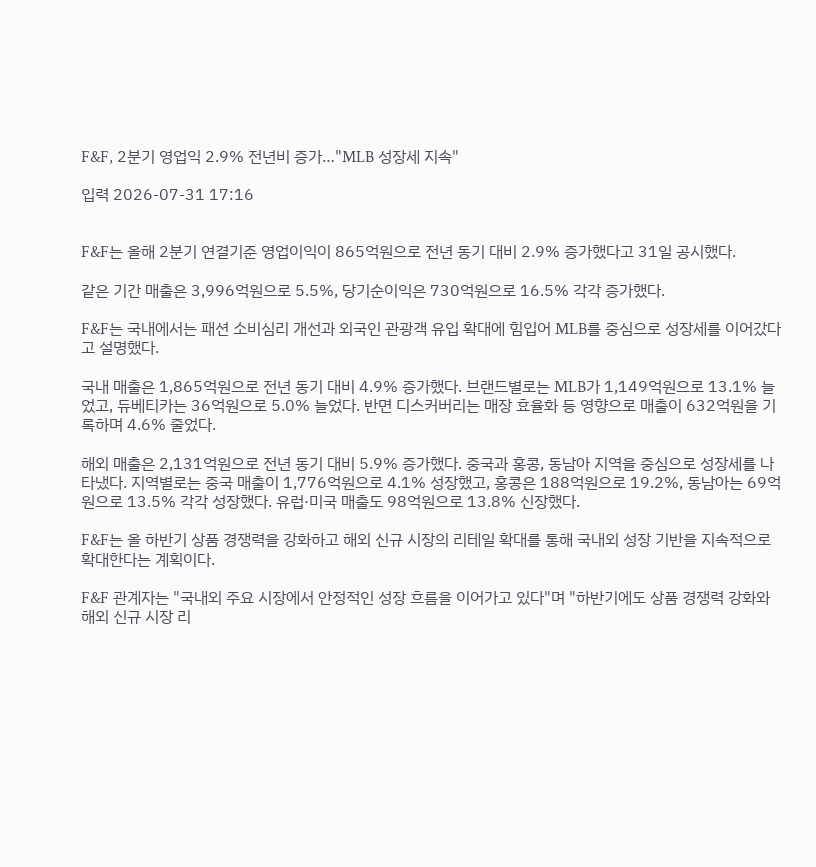F&F, 2분기 영업익 2.9% 전년비 증가…"MLB 성장세 지속"

입력 2026-07-31 17:16


F&F는 올해 2분기 연결기준 영업이익이 865억원으로 전년 동기 대비 2.9% 증가했다고 31일 공시했다.

같은 기간 매출은 3,996억원으로 5.5%, 당기순이익은 730억원으로 16.5% 각각 증가했다.

F&F는 국내에서는 패션 소비심리 개선과 외국인 관광객 유입 확대에 힘입어 MLB를 중심으로 성장세를 이어갔다고 설명했다.

국내 매출은 1,865억원으로 전년 동기 대비 4.9% 증가했다. 브랜드별로는 MLB가 1,149억원으로 13.1% 늘었고, 듀베티카는 36억원으로 5.0% 늘었다. 반면 디스커버리는 매장 효율화 등 영향으로 매출이 632억원을 기록하며 4.6% 줄었다.

해외 매출은 2,131억원으로 전년 동기 대비 5.9% 증가했다. 중국과 홍콩, 동남아 지역을 중심으로 성장세를 나타냈다. 지역별로는 중국 매출이 1,776억원으로 4.1% 성장했고, 홍콩은 188억원으로 19.2%, 동남아는 69억원으로 13.5% 각각 성장했다. 유럽·미국 매출도 98억원으로 13.8% 신장했다.

F&F는 올 하반기 상품 경쟁력을 강화하고 해외 신규 시장의 리테일 확대를 통해 국내외 성장 기반을 지속적으로 확대한다는 계획이다.

F&F 관계자는 "국내외 주요 시장에서 안정적인 성장 흐름을 이어가고 있다"며 "하반기에도 상품 경쟁력 강화와 해외 신규 시장 리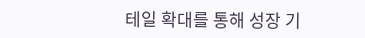테일 확대를 통해 성장 기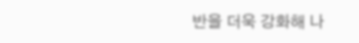반을 더욱 강화해 나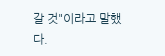갈 것"이라고 말했다.